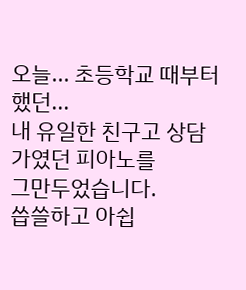오늘... 초등학교 때부터 했던...
내 유일한 친구고 상담가였던 피아노를
그만두었습니다.
씁쓸하고 아쉽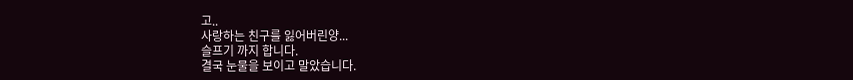고..
사랑하는 친구를 잃어버린양...
슬프기 까지 합니다.
결국 눈물을 보이고 말았습니다.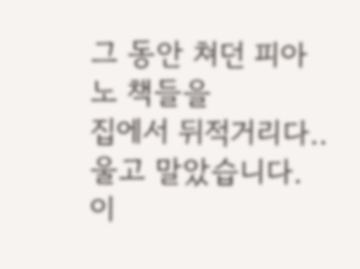그 동안 쳐던 피아노 책들을
집에서 뒤적거리다..
울고 말았습니다.
이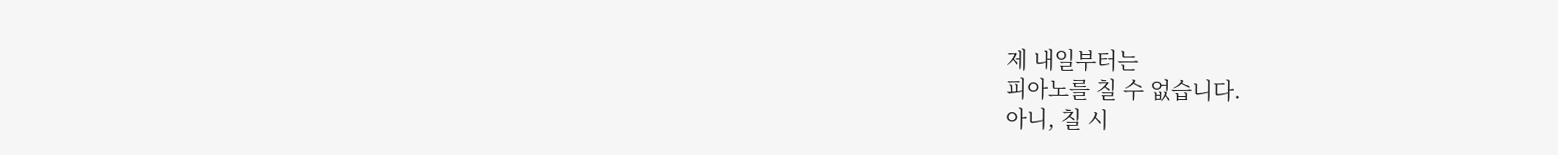제 내일부터는
피아노를 칠 수 없습니다.
아니, 칠 시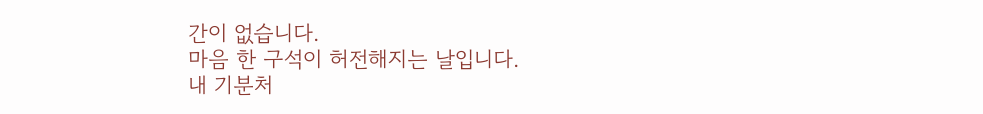간이 없습니다.
마음 한 구석이 허전해지는 날입니다.
내 기분처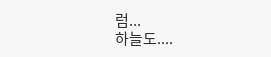럼...
하늘도....